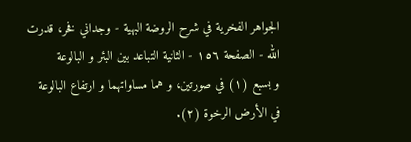الجواهر الفخرية في شرح الروضة البهية - وجداني فخر، قدرت الله - الصفحة ١٥٦ - الثانية التباعد بين البئر و البالوعة
و بسبع (١) في صورتين، و هما مساواتهما و ارتفاع البالوعة في الأرض الرخوة (٢).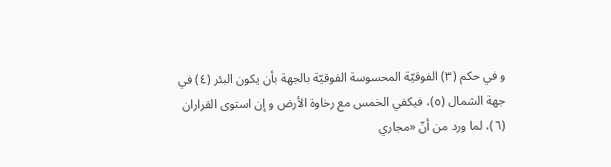و في حكم (٣) الفوقيّة المحسوسة الفوقيّة بالجهة بأن يكون البئر (٤) في جهة الشمال (٥)، فيكفي الخمس مع رخاوة الأرض و إن استوى القراران (٦)، لما ورد من أنّ «مجاري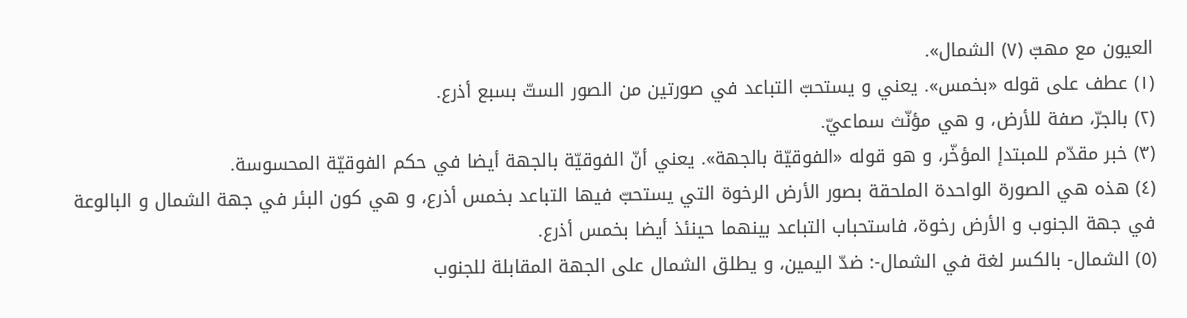العيون مع مهبّ (٧) الشمال».
(١) عطف على قوله «بخمس». يعني و يستحبّ التباعد في صورتين من الصور الستّ بسبع أذرع.
(٢) بالجرّ، صفة للأرض، و هي مؤنّث سماعيّ.
(٣) خبر مقدّم للمبتدإ المؤخّر، و هو قوله «الفوقيّة بالجهة». يعني أنّ الفوقيّة بالجهة أيضا في حكم الفوقيّة المحسوسة.
(٤) هذه هي الصورة الواحدة الملحقة بصور الأرض الرخوة التي يستحبّ فيها التباعد بخمس أذرع، و هي كون البئر في جهة الشمال و البالوعة في جهة الجنوب و الأرض رخوة، فاستحباب التباعد بينهما حينئذ أيضا بخمس أذرع.
(٥) الشمال- بالكسر لغة في الشمال-: ضدّ اليمين، و يطلق الشمال على الجهة المقابلة للجنوب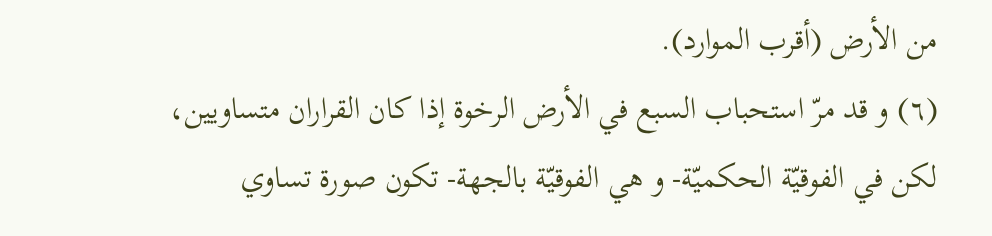من الأرض (أقرب الموارد).
(٦) و قد مرّ استحباب السبع في الأرض الرخوة إذا كان القراران متساويين، لكن في الفوقيّة الحكميّة- و هي الفوقيّة بالجهة- تكون صورة تساوي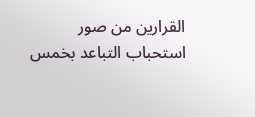القرارين من صور استحباب التباعد بخمس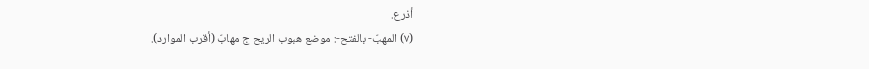أذرع.
(٧) المهبّ- بالفتح-: موضع هبوب الريح ج مهابّ (أقرب الموارد).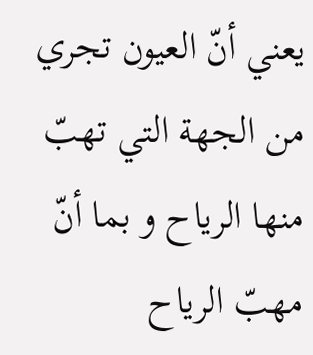يعني أنّ العيون تجري من الجهة التي تهبّ منها الرياح و بما أنّ مهبّ الرياح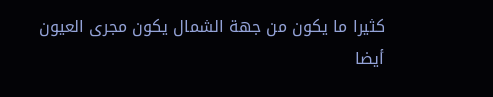كثيرا ما يكون من جهة الشمال يكون مجرى العيون أيضا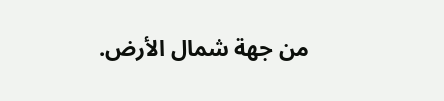من جهة شمال الأرض.